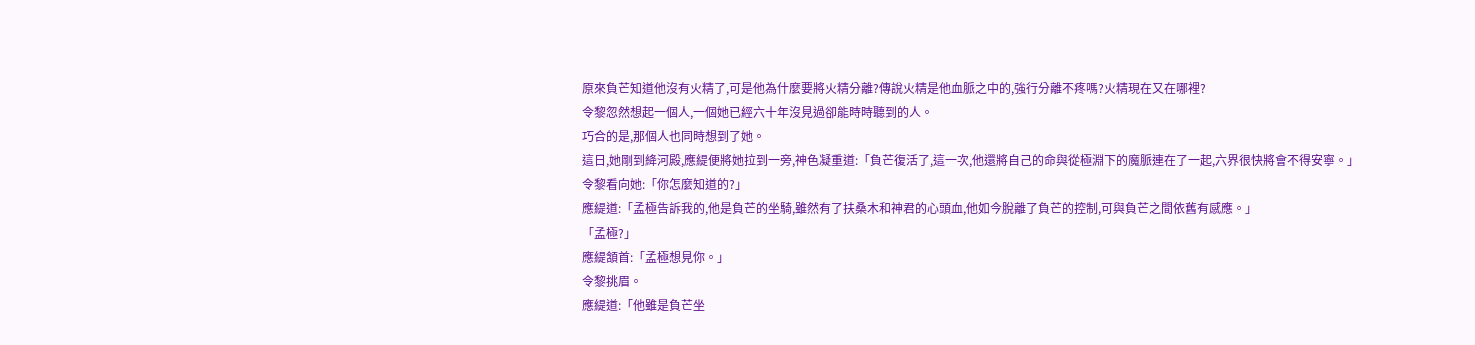原來負芒知道他沒有火精了,可是他為什麼要將火精分離?傳說火精是他血脈之中的,強行分離不疼嗎?火精現在又在哪裡?
令黎忽然想起一個人,一個她已經六十年沒見過卻能時時聽到的人。
巧合的是,那個人也同時想到了她。
這日,她剛到絳河殿,應緹便將她拉到一旁,神色凝重道:「負芒復活了,這一次,他還將自己的命與從極淵下的魔脈連在了一起,六界很快將會不得安寧。」
令黎看向她:「你怎麼知道的?」
應緹道:「孟極告訴我的,他是負芒的坐騎,雖然有了扶桑木和神君的心頭血,他如今脫離了負芒的控制,可與負芒之間依舊有感應。」
「孟極?」
應緹頷首:「孟極想見你。」
令黎挑眉。
應緹道:「他雖是負芒坐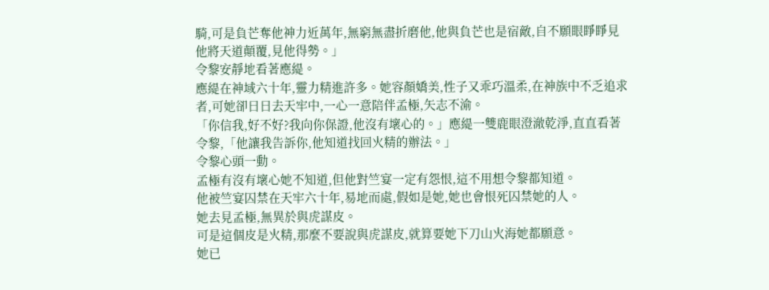騎,可是負芒奪他神力近萬年,無窮無盡折磨他,他與負芒也是宿敵,自不願眼睜睜見他將天道顛覆,見他得勢。」
令黎安靜地看著應緹。
應緹在神域六十年,靈力精進許多。她容顏嬌美,性子又乖巧溫柔,在神族中不乏追求者,可她卻日日去天牢中,一心一意陪伴孟極,矢志不渝。
「你信我,好不好?我向你保證,他沒有壞心的。」應緹一雙鹿眼澄澈乾淨,直直看著令黎,「他讓我告訴你,他知道找回火精的辦法。」
令黎心頭一動。
孟極有沒有壞心她不知道,但他對竺宴一定有怨恨,這不用想令黎都知道。
他被竺宴囚禁在天牢六十年,易地而處,假如是她,她也會恨死囚禁她的人。
她去見孟極,無異於與虎謀皮。
可是這個皮是火精,那麼不要說與虎謀皮,就算要她下刀山火海她都願意。
她已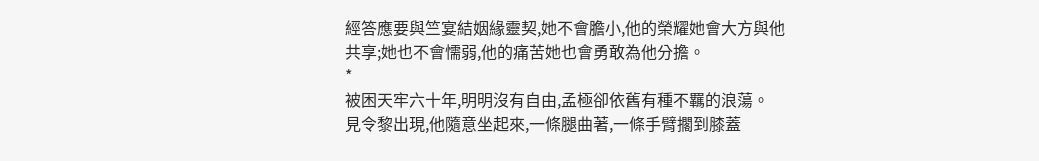經答應要與竺宴結姻緣靈契,她不會膽小,他的榮耀她會大方與他共享;她也不會懦弱,他的痛苦她也會勇敢為他分擔。
*
被困天牢六十年,明明沒有自由,孟極卻依舊有種不羈的浪蕩。
見令黎出現,他隨意坐起來,一條腿曲著,一條手臂擱到膝蓋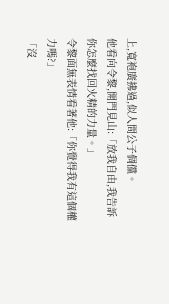上,寬袍廣拂過,似人間公子倜儻。
他看向令黎,開門見山:「放我自由,我告訴你怎麼找回火精的力量。」
令黎面無表情看著他:「你覺得我有這個權力嗎?」
「沒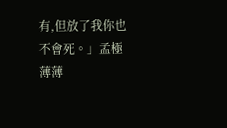有,但放了我你也不會死。」孟極薄薄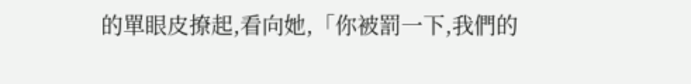的單眼皮撩起,看向她,「你被罰一下,我們的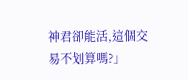神君卻能活,這個交易不划算嗎?」